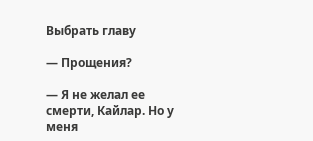Выбрать главу

— Прощения?

— Я не желал ее смерти, Кайлар. Но у меня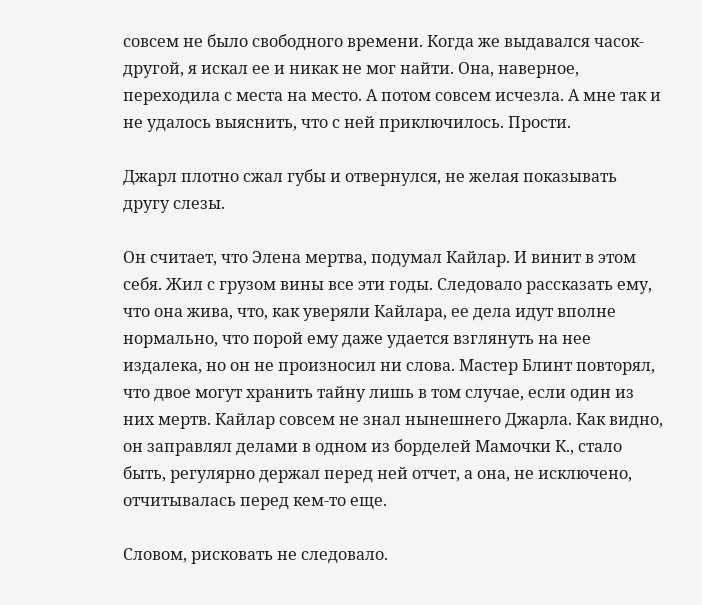совсем не было свободного времени. Когда же выдавался часок-другой, я искал ее и никак не мог найти. Она, наверное, переходила с места на место. А потом совсем исчезла. А мне так и не удалось выяснить, что с ней приключилось. Прости.

Джарл плотно сжал губы и отвернулся, не желая показывать другу слезы.

Он считает, что Элена мертва, подумал Кайлар. И винит в этом себя. Жил с грузом вины все эти годы. Следовало рассказать ему, что она жива, что, как уверяли Кайлара, ее дела идут вполне нормально, что порой ему даже удается взглянуть на нее издалека, но он не произносил ни слова. Мастер Блинт повторял, что двое могут хранить тайну лишь в том случае, если один из них мертв. Кайлар совсем не знал нынешнего Джарла. Как видно, он заправлял делами в одном из борделей Мамочки К., стало быть, регулярно держал перед ней отчет, а она, не исключено, отчитывалась перед кем-то еще.

Словом, рисковать не следовало.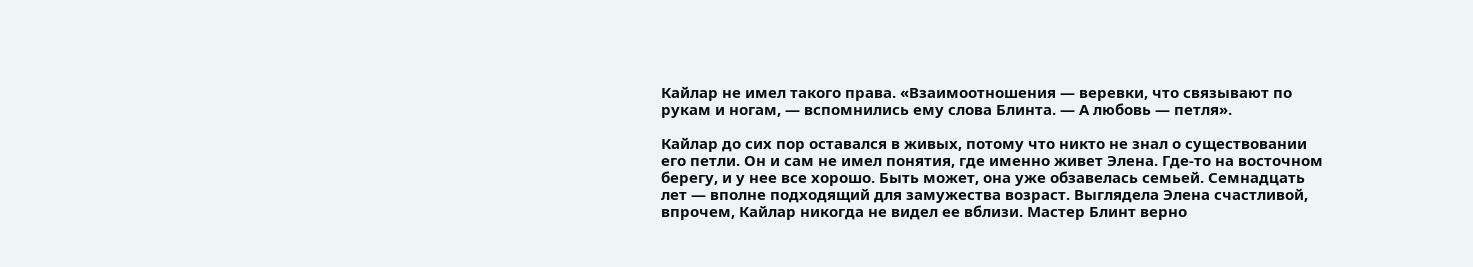Кайлар не имел такого права. «Взаимоотношения — веревки, что связывают по рукам и ногам, — вспомнились ему слова Блинта. — А любовь — петля».

Кайлар до сих пор оставался в живых, потому что никто не знал о существовании его петли. Он и сам не имел понятия, где именно живет Элена. Где-то на восточном берегу, и у нее все хорошо. Быть может, она уже обзавелась семьей. Семнадцать лет — вполне подходящий для замужества возраст. Выглядела Элена счастливой, впрочем, Кайлар никогда не видел ее вблизи. Мастер Блинт верно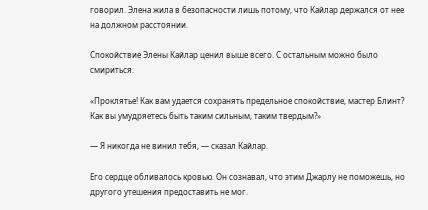говорил. Элена жила в безопасности лишь потому, что Кайлар держался от нее на должном расстоянии.

Спокойствие Элены Кайлар ценил выше всего. С остальным можно было смириться.

«Проклятье! Как вам удается сохранять предельное спокойствие, мастер Блинт? Как вы умудряетесь быть таким сильным, таким твердым?»

— Я никогда не винил тебя, — сказал Кайлар.

Его сердце обливалось кровью. Он сознавал, что этим Джарлу не поможешь, но другого утешения предоставить не мог.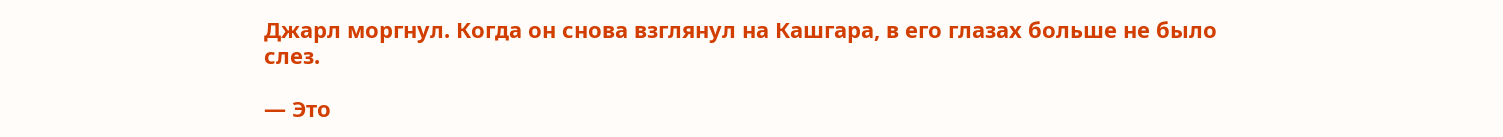Джарл моргнул. Когда он снова взглянул на Кашгара, в его глазах больше не было слез.

— Это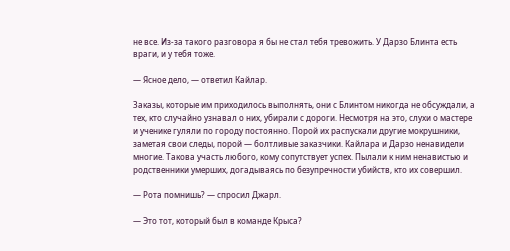не все. Из-за такого разговора я бы не стал тебя тревожить. У Дарзо Блинта есть враги, и у тебя тоже.

— Ясное дело, — ответил Кайлар.

Заказы, которые им приходилось выполнять, они с Блинтом никогда не обсуждали, а тех, кто случайно узнавал о них, убирали с дороги. Несмотря на это, слухи о мастере и ученике гуляли по городу постоянно. Порой их распускали другие мокрушники, заметая свои следы, порой — болтливые заказчики. Кайлара и Дарзо ненавидели многие. Такова участь любого, кому сопутствует успех. Пылали к ним ненавистью и родственники умерших, догадываясь по безупречности убийств, кто их совершил.

— Рота помнишь? — спросил Джарл.

— Это тот, который был в команде Крыса?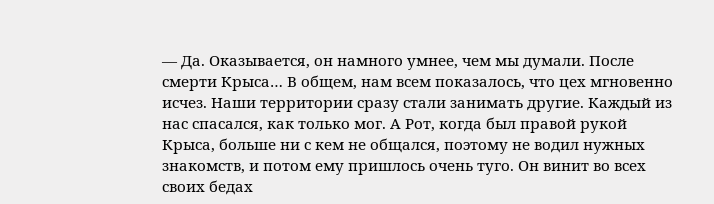— Да. Оказывается, он намного умнее, чем мы думали. После смерти Крыса… В общем, нам всем показалось, что цех мгновенно исчез. Наши территории сразу стали занимать другие. Каждый из нас спасался, как только мог. А Рот, когда был правой рукой Крыса, больше ни с кем не общался, поэтому не водил нужных знакомств, и потом ему пришлось очень туго. Он винит во всех своих бедах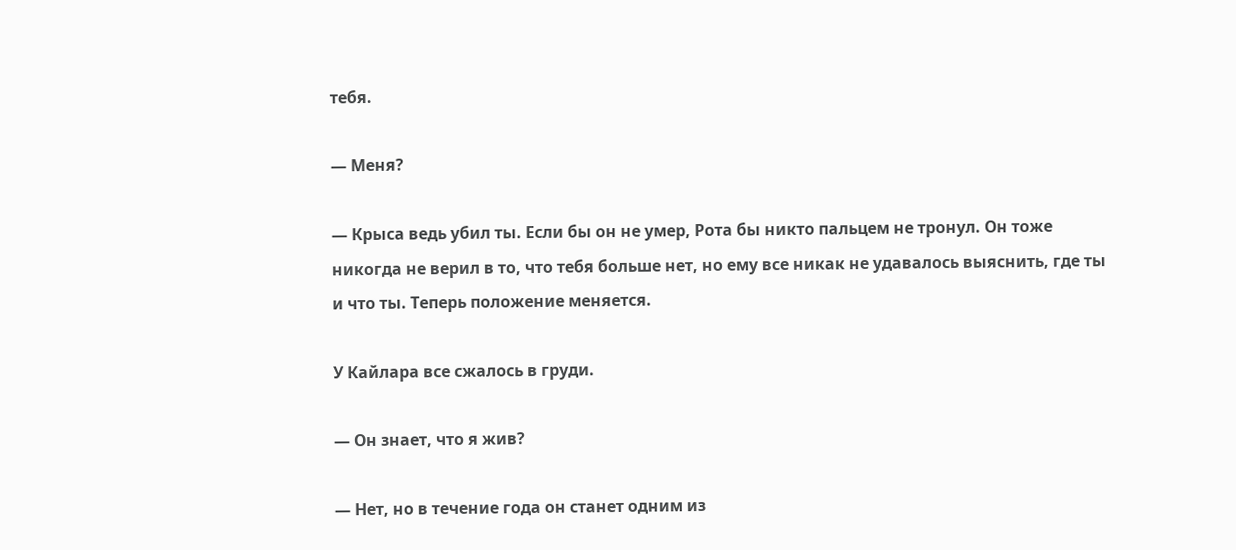тебя.

— Меня?

— Крыса ведь убил ты. Если бы он не умер, Рота бы никто пальцем не тронул. Он тоже никогда не верил в то, что тебя больше нет, но ему все никак не удавалось выяснить, где ты и что ты. Теперь положение меняется.

У Кайлара все сжалось в груди.

— Он знает, что я жив?

— Нет, но в течение года он станет одним из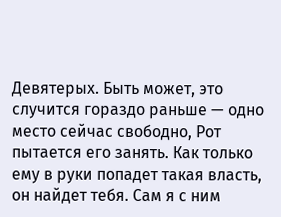Девятерых. Быть может, это случится гораздо раньше — одно место сейчас свободно, Рот пытается его занять. Как только ему в руки попадет такая власть, он найдет тебя. Сам я с ним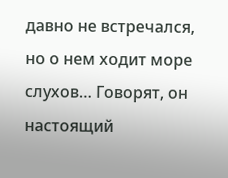давно не встречался, но о нем ходит море слухов… Говорят, он настоящий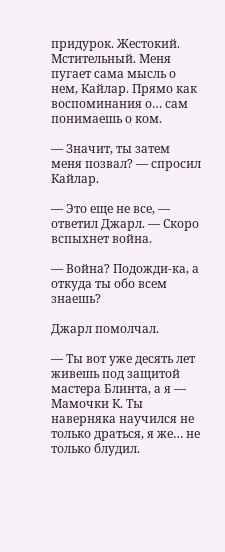придурок. Жестокий. Мстительный. Меня пугает сама мысль о нем, Кайлар. Прямо как воспоминания о… сам понимаешь о ком.

— Значит, ты затем меня позвал? — спросил Кайлар.

— Это еще не все, — ответил Джарл. — Скоро вспыхнет война.

— Война? Подожди-ка, а откуда ты обо всем знаешь?

Джарл помолчал.

— Ты вот уже десять лет живешь под защитой мастера Блинта, а я — Мамочки К. Ты наверняка научился не только драться, я же… не только блудил.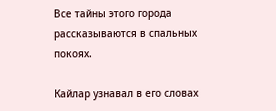Все тайны этого города рассказываются в спальных покоях.

Кайлар узнавал в его словах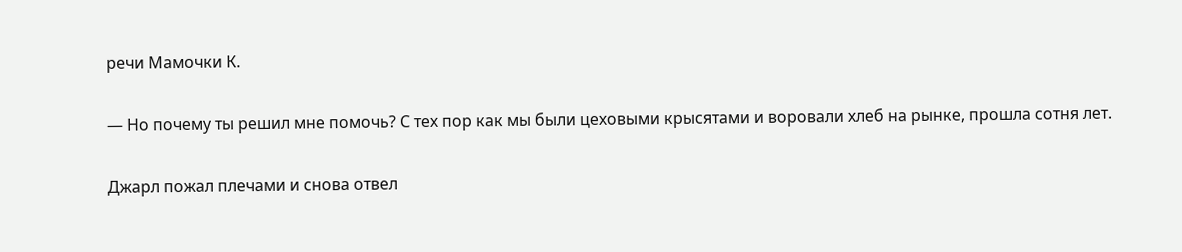речи Мамочки К.

— Но почему ты решил мне помочь? С тех пор как мы были цеховыми крысятами и воровали хлеб на рынке, прошла сотня лет.

Джарл пожал плечами и снова отвел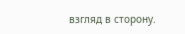взгляд в сторону.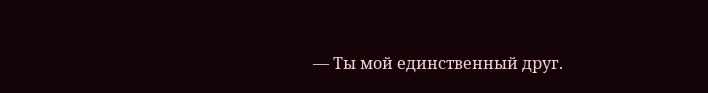— Ты мой единственный друг.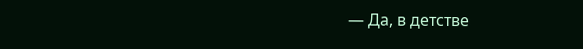— Да, в детстве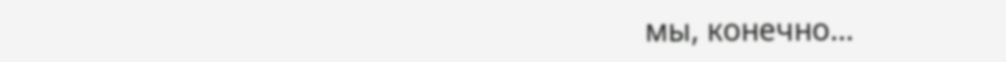мы, конечно…